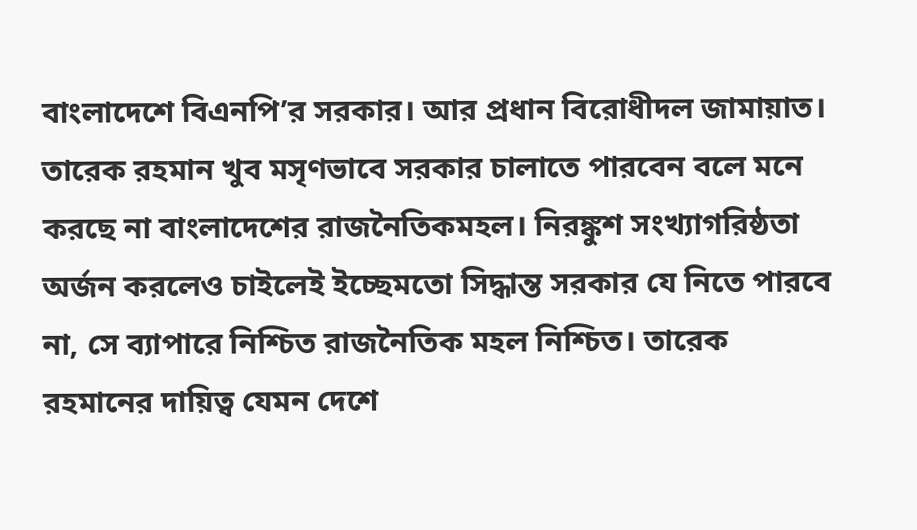বাংলাদেশে বিএনপি’র সরকার। আর প্রধান বিরোধীদল জামায়াত। তারেক রহমান খুব মসৃণভাবে সরকার চালাতে পারবেন বলে মনে করছে না বাংলাদেশের রাজনৈতিকমহল। নিরঙ্কুশ সংখ্যাগরিষ্ঠতা অর্জন করলেও চাইলেই ইচ্ছেমতো সিদ্ধান্ত সরকার যে নিতে পারবে না, সে ব্যাপারে নিশ্চিত রাজনৈতিক মহল নিশ্চিত। তারেক রহমানের দায়িত্ব যেমন দেশে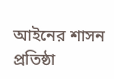আইনের শাসন প্রতিষ্ঠা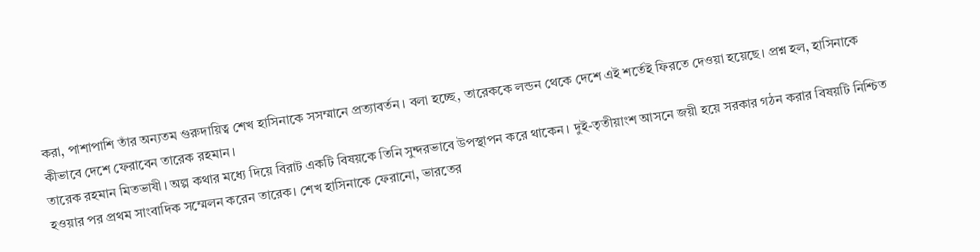করা, পাশাপাশি তাঁর অন্যতম গুরুদায়িত্ব শেখ হাসিনাকে সসম্মানে প্রত্যাবর্তন। বলা হচ্ছে, তারেককে লন্ডন থেকে দেশে এই শর্তেই ফিরতে দেওয়া হয়েছে। প্রশ্ন হল, হাসিনাকে কীভাবে দেশে ফেরাবেন তারেক রহমান।
তারেক রহমান মিতভাষী। অল্প কথার মধ্যে দিয়ে বিরাট একটি বিষয়কে তিনি সুন্দরভাবে উপস্থাপন করে থাকেন। দুই-তৃতীয়াংশ আসনে জয়ী হয়ে সরকার গঠন করার বিষয়টি নিশ্চিত হওয়ার পর প্রথম সাংবাদিক সম্মেলন করেন তারেক। শেখ হাসিনাকে ফেরানো, ভারতের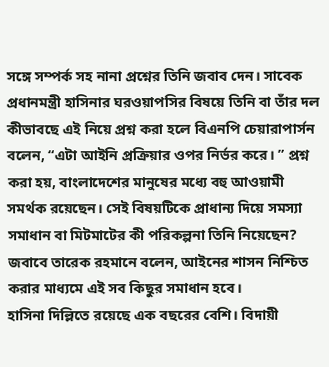সঙ্গে সম্পর্ক সহ নানা প্রশ্নের তিনি জবাব দেন। সাবেক প্রধানমন্ত্রী হাসিনার ঘরওয়াপসির বিষয়ে তিনি বা তাঁর দল কীভাবছে এই নিয়ে প্রশ্ন করা হলে বিএনপি চেয়ারাপার্সন বলেন, “এটা আইনি প্রক্রিয়ার ওপর নির্ভর করে। ” প্রশ্ন করা হয়, বাংলাদেশের মানুষের মধ্যে বহু আওয়ামী সমর্থক রয়েছেন। সেই বিষয়টিকে প্রাধান্য দিয়ে সমস্যা সমাধান বা মিটমাটের কী পরিকল্পনা তিনি নিয়েছেন? জবাবে তারেক রহমানে বলেন, আইনের শাসন নিশ্চিত করার মাধ্যমে এই সব কিছুর সমাধান হবে।
হাসিনা দিল্লিতে রয়েছে এক বছরের বেশি। বিদায়ী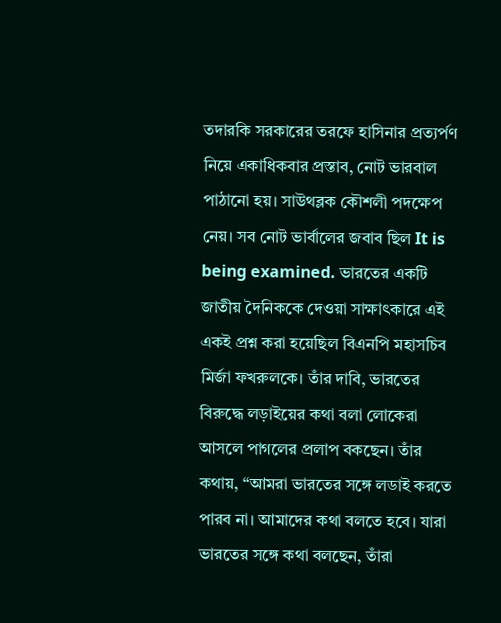তদারকি সরকারের তরফে হাসিনার প্রত্যর্পণ নিয়ে একাধিকবার প্রস্তাব, নোট ভারবাল পাঠানো হয়। সাউথব্লক কৌশলী পদক্ষেপ নেয়। সব নোট ভার্বালের জবাব ছিল It is being examined. ভারতের একটি জাতীয় দৈনিককে দেওয়া সাক্ষাৎকারে এই একই প্রশ্ন করা হয়েছিল বিএনপি মহাসচিব মির্জা ফখরুলকে। তাঁর দাবি, ভারতের বিরুদ্ধে লড়াইয়ের কথা বলা লোকেরা আসলে পাগলের প্রলাপ বকছেন। তাঁর কথায়, “আমরা ভারতের সঙ্গে লডাই করতে পারব না। আমাদের কথা বলতে হবে। যারা ভারতের সঙ্গে কথা বলছেন, তাঁরা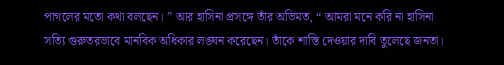পাগলের মতো কথা বলছেন। ” আর হাসিনা প্রসঙ্গে তাঁর অভিমত, “ আমরা মনে করি না হাসিনা সত্যি গুরুতরভাবে মানবিক অধিকার লঙ্ঘন করেছেন। তাঁকে শাস্তি দেওয়ার দাবি তুলেছে জনতা।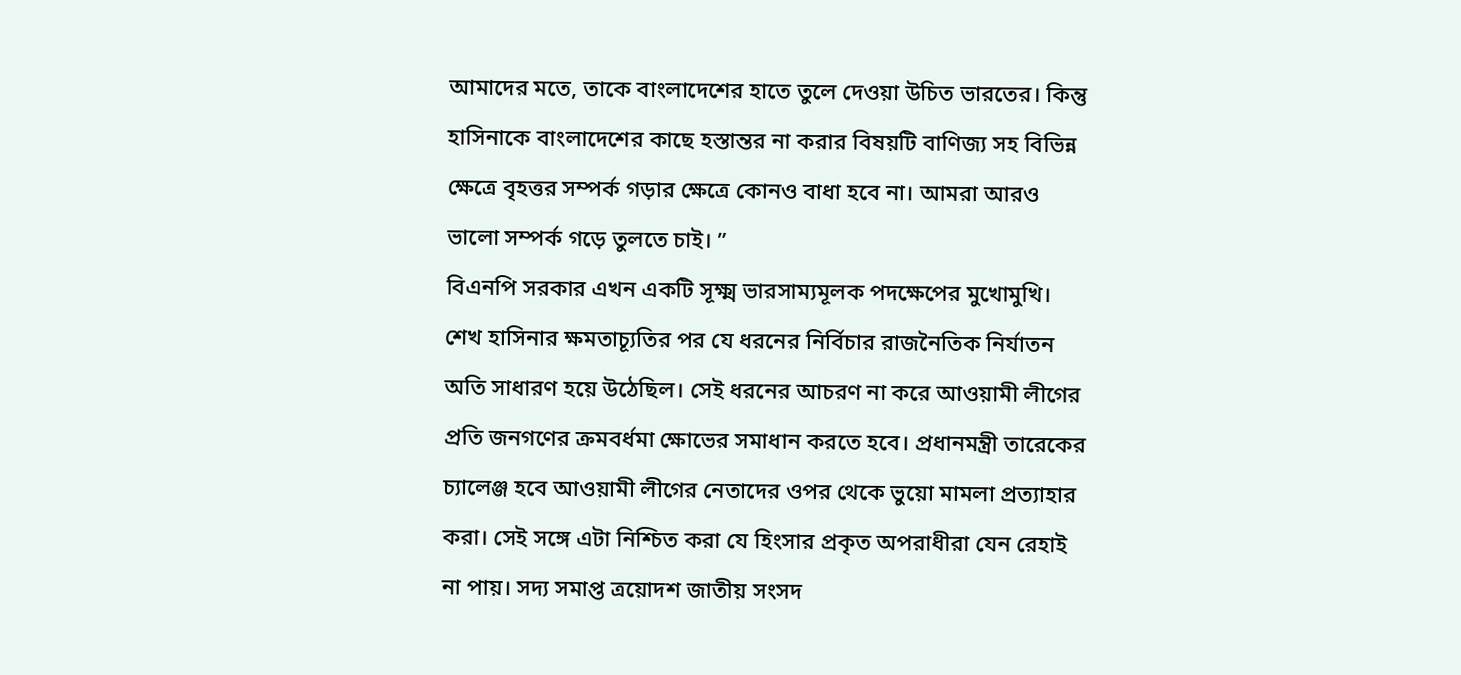আমাদের মতে, তাকে বাংলাদেশের হাতে তুলে দেওয়া উচিত ভারতের। কিন্তু হাসিনাকে বাংলাদেশের কাছে হস্তান্তর না করার বিষয়টি বাণিজ্য সহ বিভিন্ন ক্ষেত্রে বৃহত্তর সম্পর্ক গড়ার ক্ষেত্রে কোনও বাধা হবে না। আমরা আরও ভালো সম্পর্ক গড়ে তুলতে চাই। ”
বিএনপি সরকার এখন একটি সূক্ষ্ম ভারসাম্যমূলক পদক্ষেপের মুখোমুখি। শেখ হাসিনার ক্ষমতাচ্যূতির পর যে ধরনের নির্বিচার রাজনৈতিক নির্যাতন অতি সাধারণ হয়ে উঠেছিল। সেই ধরনের আচরণ না করে আওয়ামী লীগের প্রতি জনগণের ক্রমবর্ধমা ক্ষোভের সমাধান করতে হবে। প্রধানমন্ত্রী তারেকের চ্যালেঞ্জ হবে আওয়ামী লীগের নেতাদের ওপর থেকে ভুয়ো মামলা প্রত্যাহার করা। সেই সঙ্গে এটা নিশ্চিত করা যে হিংসার প্রকৃত অপরাধীরা যেন রেহাই না পায়। সদ্য সমাপ্ত ত্রয়োদশ জাতীয় সংসদ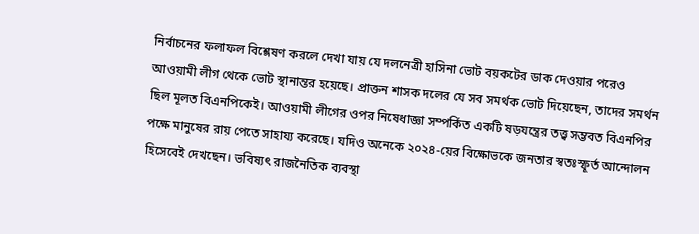নির্বাচনের ফলাফল বিশ্লেষণ করলে দেখা যায় যে দলনেত্রী হাসিনা ভোট বয়কটের ডাক দেওয়ার পরেও আওয়ামী লীগ থেকে ভোট স্থানান্তর হয়েছে। প্রাক্তন শাসক দলের যে সব সমর্থক ভোট দিয়েছেন, তাদের সমর্থন ছিল মূলত বিএনপিকেই। আওয়ামী লীগের ওপর নিষেধাজ্ঞা সম্পর্কিত একটি ষড়যন্ত্রের তত্ত্ব সম্ভবত বিএনপির পক্ষে মানুষের রায় পেতে সাহায্য করেছে। যদিও অনেকে ২০২৪-য়ের বিক্ষোভকে জনতার স্বতঃস্ফূর্ত আন্দোলন হিসেবেই দেখছেন। ভবিষ্যৎ রাজনৈতিক ব্যবস্থা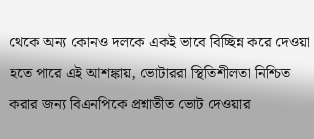থেকে অন্য কোনও দলকে একই ভাবে বিচ্ছিন্ন করে দেওয়া হতে পারে এই আশঙ্কায়, ভোটাররা স্থিতিশীলতা নিশ্চিত করার জন্য বিএনপিকে প্রশ্নাতীত ভোট দেওয়ার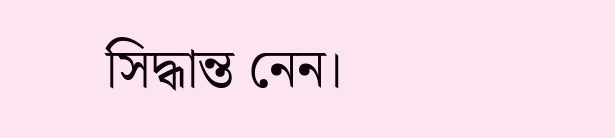সিদ্ধান্ত নেন।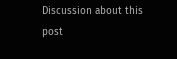Discussion about this post